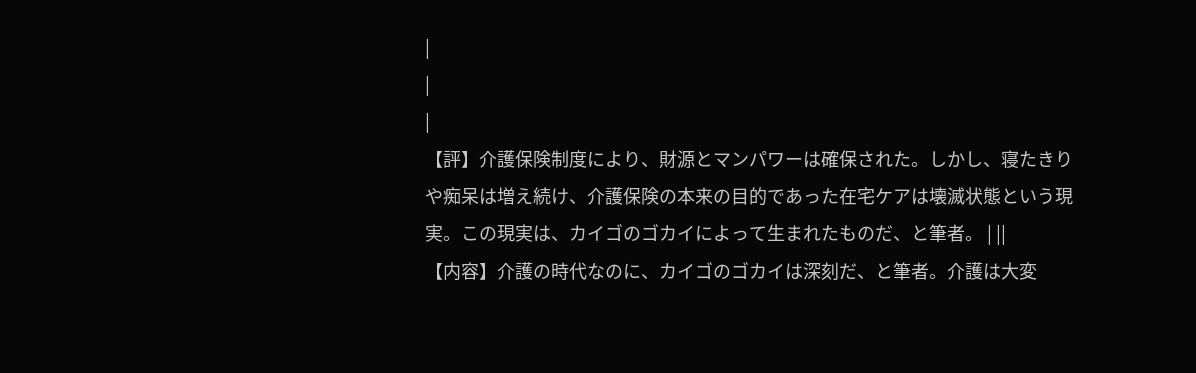|
|
|
【評】介護保険制度により、財源とマンパワーは確保された。しかし、寝たきりや痴呆は増え続け、介護保険の本来の目的であった在宅ケアは壊滅状態という現実。この現実は、カイゴのゴカイによって生まれたものだ、と筆者。 | ||
【内容】介護の時代なのに、カイゴのゴカイは深刻だ、と筆者。介護は大変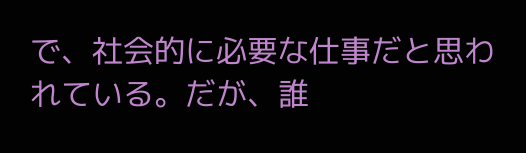で、社会的に必要な仕事だと思われている。だが、誰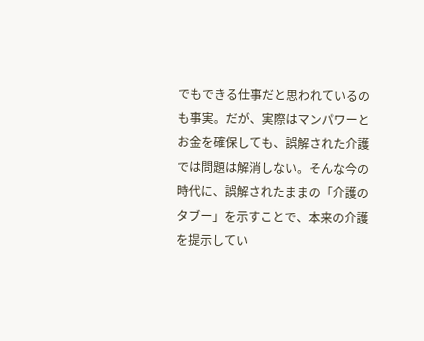でもできる仕事だと思われているのも事実。だが、実際はマンパワーとお金を確保しても、誤解された介護では問題は解消しない。そんな今の時代に、誤解されたままの「介護のタブー」を示すことで、本来の介護を提示してい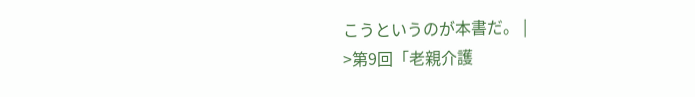こうというのが本書だ。 |
>第9回「老親介護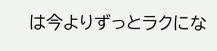は今よりずっとラクにな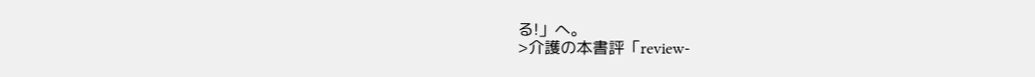る!」へ。
>介護の本書評「review-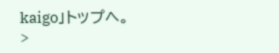kaigo」トップへ。
>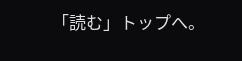「読む」トップへ。